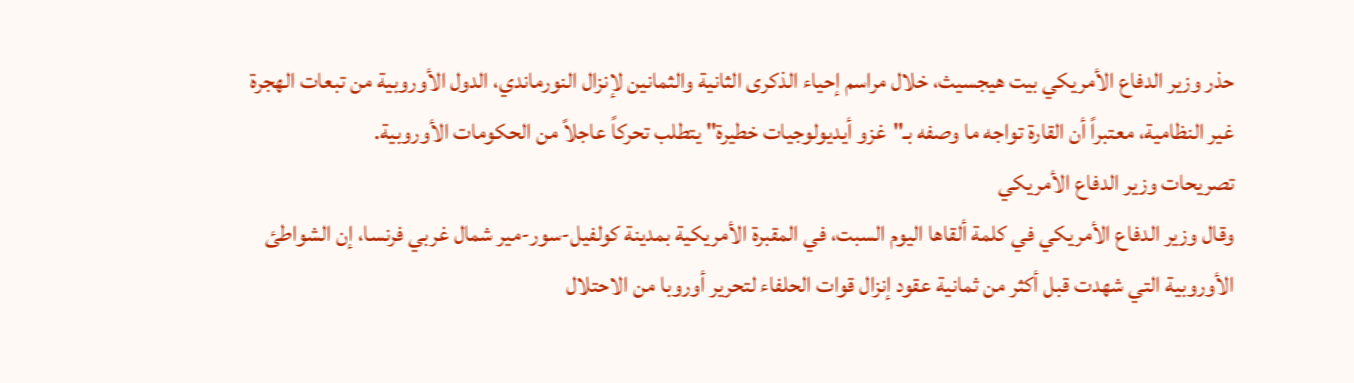حذر وزير الدفاع الأمريكي بيت هيجسيث، خلال مراسم إحياء الذكرى الثانية والثمانين لإنزال النورماندي، الدول الأوروبية من تبعات الهجرة غير النظامية، معتبراً أن القارة تواجه ما وصفه بـ"غزو أيديولوجيات خطيرة" يتطلب تحركاً عاجلاً من الحكومات الأوروبية.
تصريحات وزير الدفاع الأمريكي
وقال وزير الدفاع الأمريكي في كلمة ألقاها اليوم السبت، في المقبرة الأمريكية بمدينة كولفيل-سور-مير شمال غربي فرنسا، إن الشواطئ الأوروبية التي شهدت قبل أكثر من ثمانية عقود إنزال قوات الحلفاء لتحرير أوروبا من الاحتلال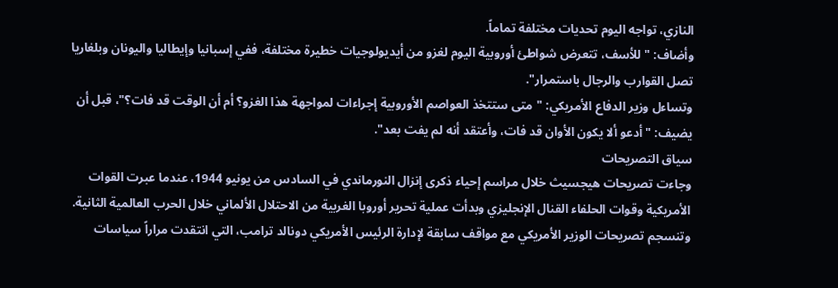النازي، تواجه اليوم تحديات مختلفة تماماً.
وأضاف: "للأسف، تتعرض شواطئ أوروبية اليوم لغزو من أيديولوجيات خطيرة مختلفة، ففي إسبانيا وإيطاليا واليونان وبلغاريا تصل القوارب والرجال باستمرار".
وتساءل وزير الدفاع الأمريكي: "متى ستتخذ العواصم الأوروبية إجراءات لمواجهة هذا الغزو؟ أم أن الوقت قد فات؟"، قبل أن يضيف: "أدعو ألا يكون الأوان قد فات، وأعتقد أنه لم يفت بعد".
سياق التصريحات
وجاءت تصريحات هيجسيث خلال مراسم إحياء ذكرى إنزال النورماندي في السادس من يونيو 1944، عندما عبرت القوات الأمريكية وقوات الحلفاء القنال الإنجليزي وبدأت عملية تحرير أوروبا الغربية من الاحتلال الألماني خلال الحرب العالمية الثانية.
وتنسجم تصريحات الوزير الأمريكي مع مواقف سابقة لإدارة الرئيس الأمريكي دونالد ترامب، التي انتقدت مراراً سياسات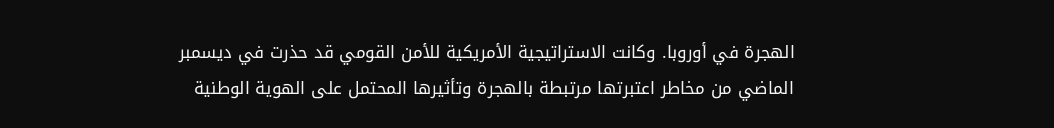الهجرة في أوروبا. وكانت الاستراتيجية الأمريكية للأمن القومي قد حذرت في ديسمبر الماضي من مخاطر اعتبرتها مرتبطة بالهجرة وتأثيرها المحتمل على الهوية الوطنية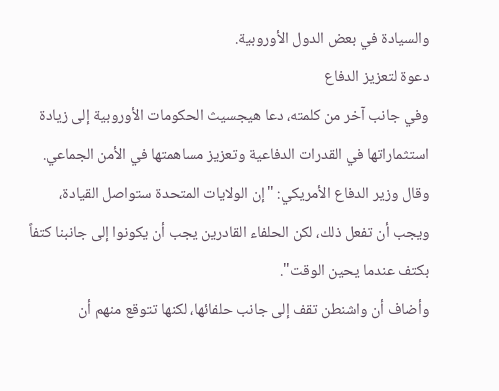والسيادة في بعض الدول الأوروبية.
دعوة لتعزيز الدفاع
وفي جانب آخر من كلمته، دعا هيجسيث الحكومات الأوروبية إلى زيادة استثماراتها في القدرات الدفاعية وتعزيز مساهمتها في الأمن الجماعي. وقال وزير الدفاع الأمريكي: "إن الولايات المتحدة ستواصل القيادة، ويجب أن تفعل ذلك، لكن الحلفاء القادرين يجب أن يكونوا إلى جانبنا كتفاً بكتف عندما يحين الوقت".
وأضاف أن واشنطن تقف إلى جانب حلفائها، لكنها تتوقع منهم أن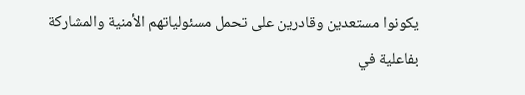يكونوا مستعدين وقادرين على تحمل مسئولياتهم الأمنية والمشاركة بفاعلية في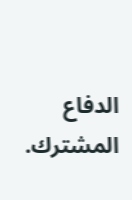الدفاع المشترك.